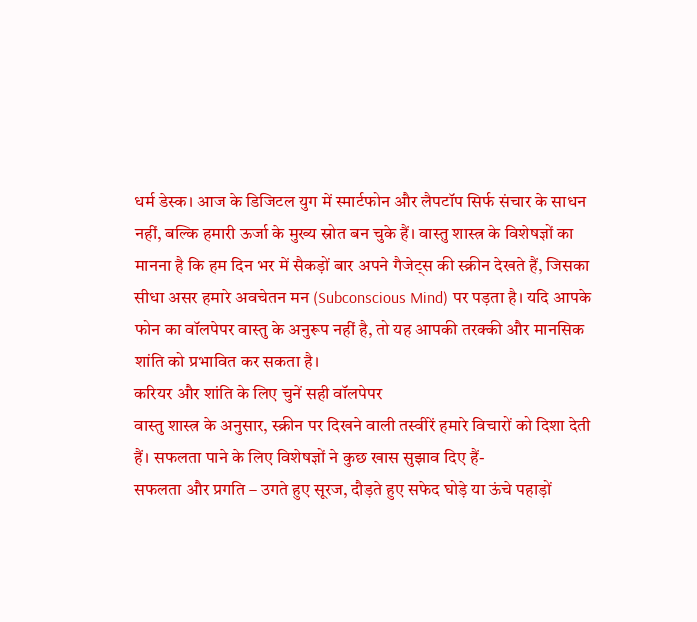धर्म डेस्क। आज के डिजिटल युग में स्मार्टफोन और लैपटॉप सिर्फ संचार के साधन नहीं, बल्कि हमारी ऊर्जा के मुख्य स्रोत बन चुके हैं। वास्तु शास्त्र के विशेषज्ञों का मानना है कि हम दिन भर में सैकड़ों बार अपने गैजेट्स की स्क्रीन देखते हैं, जिसका सीधा असर हमारे अवचेतन मन (Subconscious Mind) पर पड़ता है। यदि आपके फोन का वॉलपेपर वास्तु के अनुरूप नहीं है, तो यह आपकी तरक्की और मानसिक शांति को प्रभावित कर सकता है।
करियर और शांति के लिए चुनें सही वॉलपेपर
वास्तु शास्त्र के अनुसार, स्क्रीन पर दिखने वाली तस्वीरें हमारे विचारों को दिशा देती हैं। सफलता पाने के लिए विशेषज्ञों ने कुछ खास सुझाव दिए हैं-
सफलता और प्रगति – उगते हुए सूरज, दौड़ते हुए सफेद घोड़े या ऊंचे पहाड़ों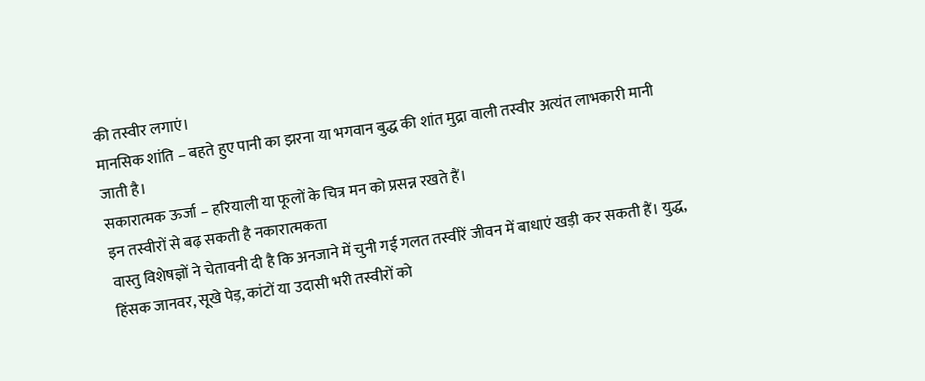की तस्वीर लगाएं।
मानसिक शांति – बहते हुए पानी का झरना या भगवान बुद्ध की शांत मुद्रा वाली तस्वीर अत्यंत लाभकारी मानी जाती है।
सकारात्मक ऊर्जा – हरियाली या फूलों के चित्र मन को प्रसन्न रखते हैं।
इन तस्वीरों से बढ़ सकती है नकारात्मकता
वास्तु विशेषज्ञों ने चेतावनी दी है कि अनजाने में चुनी गई गलत तस्वीरें जीवन में बाधाएं खड़ी कर सकती हैं। युद्ध, हिंसक जानवर, सूखे पेड़, कांटों या उदासी भरी तस्वीरों को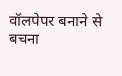वॉलपेपर बनाने से बचना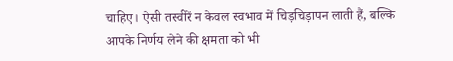चाहिए। ऐसी तस्वीरें न केवल स्वभाव में चिड़चिड़ापन लाती हैं, बल्कि आपके निर्णय लेने की क्षमता को भी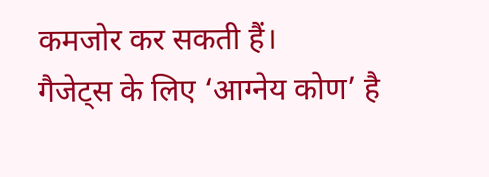कमजोर कर सकती हैं।
गैजेट्स के लिए ‘आग्नेय कोण’ है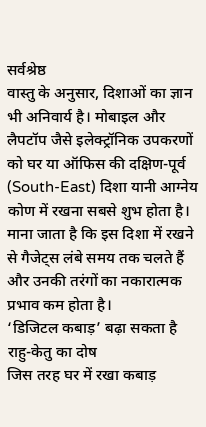सर्वश्रेष्ठ
वास्तु के अनुसार, दिशाओं का ज्ञान भी अनिवार्य है। मोबाइल और लैपटॉप जैसे इलेक्ट्रॉनिक उपकरणों को घर या ऑफिस की दक्षिण-पूर्व (South-East) दिशा यानी आग्नेय कोण में रखना सबसे शुभ होता है। माना जाता है कि इस दिशा में रखने से गैजेट्स लंबे समय तक चलते हैं और उनकी तरंगों का नकारात्मक प्रभाव कम होता है।
‘डिजिटल कबाड़’ बढ़ा सकता है राहु-केतु का दोष
जिस तरह घर में रखा कबाड़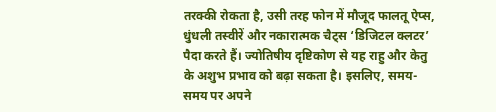तरक्की रोकता है, उसी तरह फोन में मौजूद फालतू ऐप्स, धुंधली तस्वीरें और नकारात्मक चैट्स ‘डिजिटल क्लटर’ पैदा करते हैं। ज्योतिषीय दृष्टिकोण से यह राहु और केतु के अशुभ प्रभाव को बढ़ा सकता है। इसलिए, समय-समय पर अपने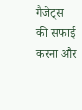गैजेट्स की सफाई करना और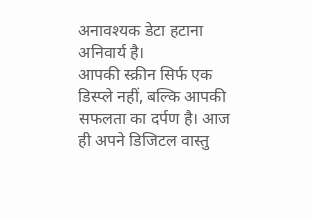अनावश्यक डेटा हटाना अनिवार्य है।
आपकी स्क्रीन सिर्फ एक डिस्प्ले नहीं, बल्कि आपकी सफलता का दर्पण है। आज ही अपने डिजिटल वास्तु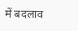में बदलाव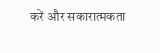करें और सकारात्मकता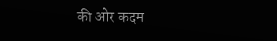की ओर कदम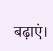बढ़ाएं।